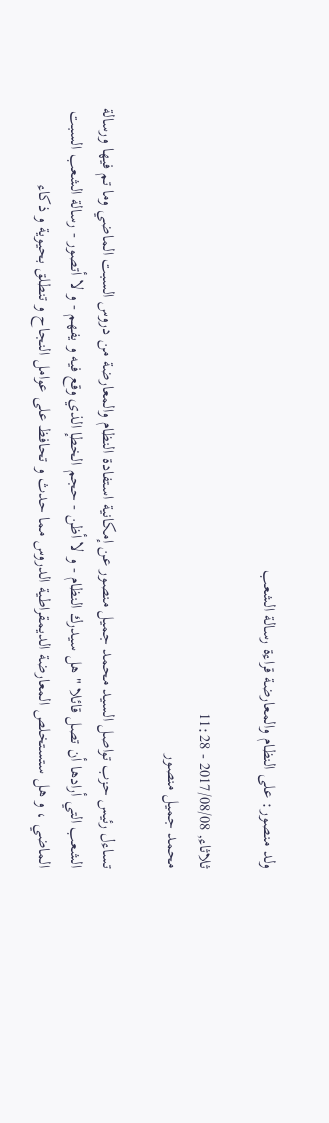ولد منصور: على النظام والمعارضة قراءة رسالة الشعب

ثلاثاء, 2017/08/08 - 11:28
محمد جميل منصور

تساءل رئيس حزب تواصل السيد محمد جميل منصور عن إمكانية استفادة النظام والمعارضة من دروس السبت الماضي وما تم فيها ورسالة الشعب التي أرادها أن تصل قائلا " هل سيدرك النظام - و لا أظن - حجم الخطإ الذي وقع فيه و يفهم - و لا أتصور - رسالة الشعب السبت الماضي ، و هل ستستخلص المعارضة الديمقراطية الدروس مما حدث و تحافظ على عوامل النجاح و تنطلق بحيوية و ذكاء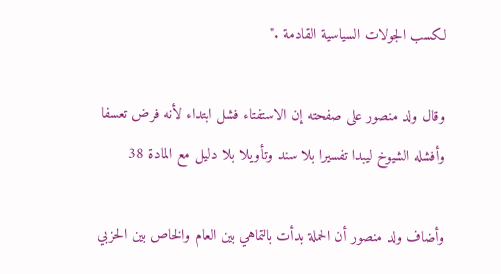لكسب الجولات السياسية القادمة ."

وقال ولد منصور على صفحته إن الاستفتاء فشل ابتداء لأنه فرض تعسفا وأفشله الشيوخ ليبدا تفسيرا بلا سند وتأويلا بلا دليل مع المادة 38

وأضاف ولد منصور أن الحملة بدأت بالتماهي بين العام والخاص بين الحزبي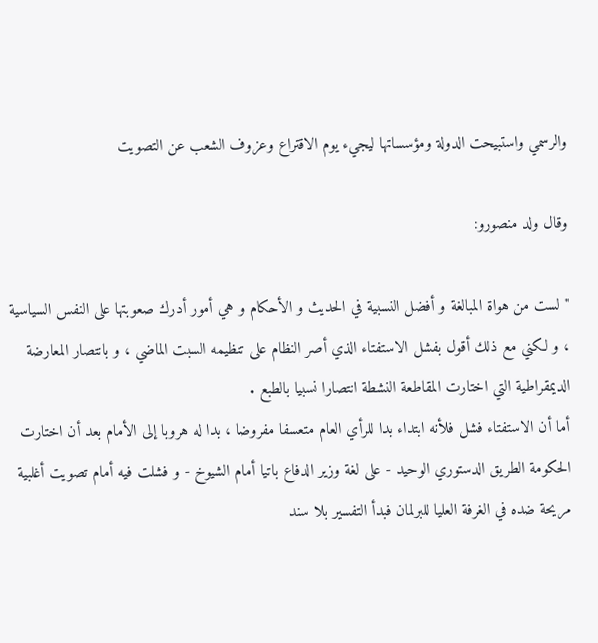والرسمي واستبيحت الدولة ومؤسساتها ليجيء يوم الاقتراع وعزوف الشعب عن التصويت

وقال ولد منصورو:

" لست من هواة المبالغة و أفضل النسبية في الحديث و الأحكام و هي أمور أدرك صعوبتها على النفس السياسية ، و لكني مع ذلك أقول بفشل الاستفتاء الذي أصر النظام على تنظيمه السبت الماضي ، و بانتصار المعارضة الديمقراطية التي اختارت المقاطعة النشطة انتصارا نسبيا بالطبع .
أما أن الاستفتاء فشل فلأنه ابتداء بدا للرأي العام متعسفا مفروضا ، بدا له هروبا إلى الأمام بعد أن اختارت الحكومة الطريق الدستوري الوحيد - على لغة وزير الدفاع باتيا أمام الشيوخ - و فشلت فيه أمام تصويت أغلبية مريحة ضده في الغرفة العليا للبرلمان فبدأ التفسير بلا سند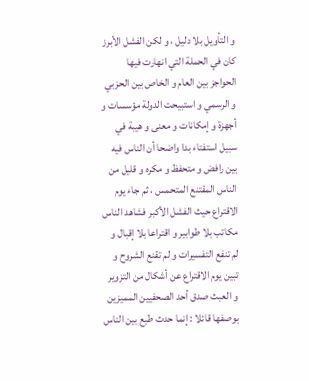و التأويل بلا دليل ، و لكن الفشل الأبرز كان في الحملة التي انهارت فيها الحواجز بين العام و الخاص بين الحزبي و الرسمي و استبيحت الدولة مؤسسات و أجهزة و إمكانات و معنى و هيبة في سبيل استفتاء بدا واضحا أن الناس فيه بين رافض و متحفظ و مكره و قليل من الناس المقتنع المتحمس ، ثم جاء يوم الاقتراع حيث الفشل الأكبر فشاهد الناس مكاتب بلا طوابير و اقتراعا بلا إقبال و لم تنفع التفسيرات و لم تقنع الشروح و تبين يوم الاقتراع عن أشكال من التزوير و العبث صدق أحد الصحفيين المميزين بوصفها قائلا : إنما حدث طبع بين الناس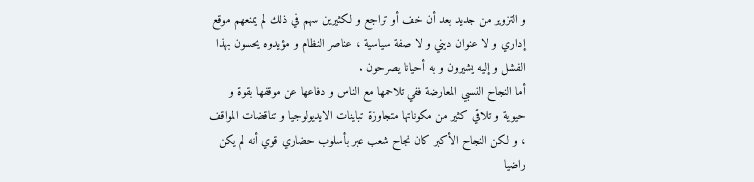و التزوير من جديد بعد أن خف أو تراجع و لكثيرين سهم في ذلك لم يمنعهم موقع إداري و لا عنوان ديني و لا صفة سياسية ، عناصر النظام و مؤيدوه يحسون بهذا الفشل و إليه يشيرون و به أحيانا يصرحون .
أما النجاح النسبي المعارضة ففي تلاحمها مع الناس و دفاعها عن موقفها بقوة و حيوية و تلاقي كثير من مكوناتها متجاوزة تباينات الايديولوجيا و تناقضات المواقف ، و لكن النجاح الأكبر كان نجاح شعب عبر بأسلوب حضاري قوي أنه لم يكن راضيا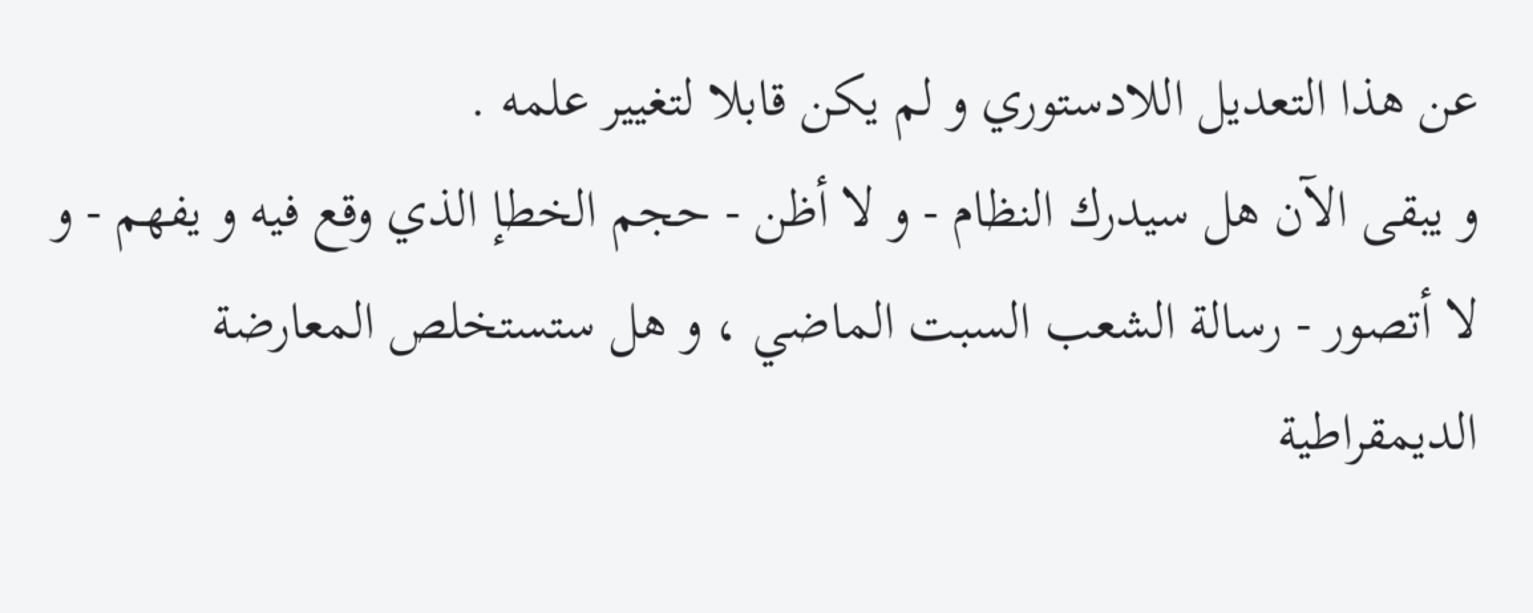عن هذا التعديل اللادستوري و لم يكن قابلا لتغيير علمه .
و يبقى الآن هل سيدرك النظام - و لا أظن - حجم الخطإ الذي وقع فيه و يفهم - و لا أتصور - رسالة الشعب السبت الماضي ، و هل ستستخلص المعارضة الديمقراطية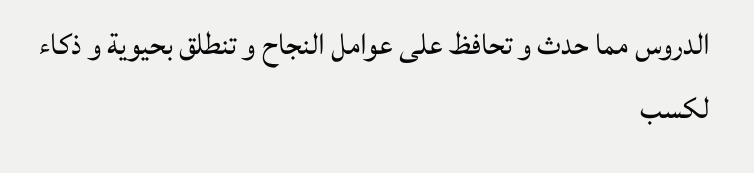الدروس مما حدث و تحافظ على عوامل النجاح و تنطلق بحيوية و ذكاء لكسب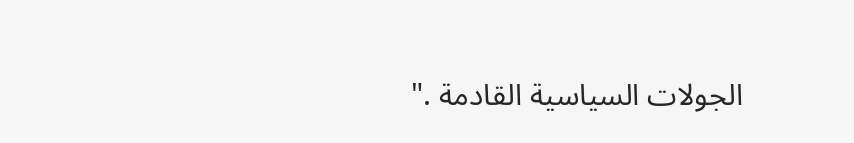الجولات السياسية القادمة ."